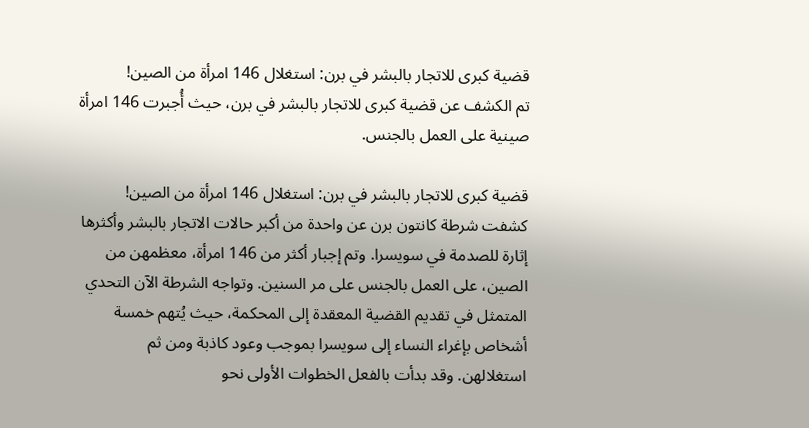قضية كبرى للاتجار بالبشر في برن: استغلال 146 امرأة من الصين!
تم الكشف عن قضية كبرى للاتجار بالبشر في برن، حيث أُجبرت 146 امرأة صينية على العمل بالجنس.

قضية كبرى للاتجار بالبشر في برن: استغلال 146 امرأة من الصين!
كشفت شرطة كانتون برن عن واحدة من أكبر حالات الاتجار بالبشر وأكثرها إثارة للصدمة في سويسرا. وتم إجبار أكثر من 146 امرأة، معظمهن من الصين، على العمل بالجنس على مر السنين. وتواجه الشرطة الآن التحدي المتمثل في تقديم القضية المعقدة إلى المحكمة، حيث يُتهم خمسة أشخاص بإغراء النساء إلى سويسرا بموجب وعود كاذبة ومن ثم استغلالهن. وقد بدأت بالفعل الخطوات الأولى نحو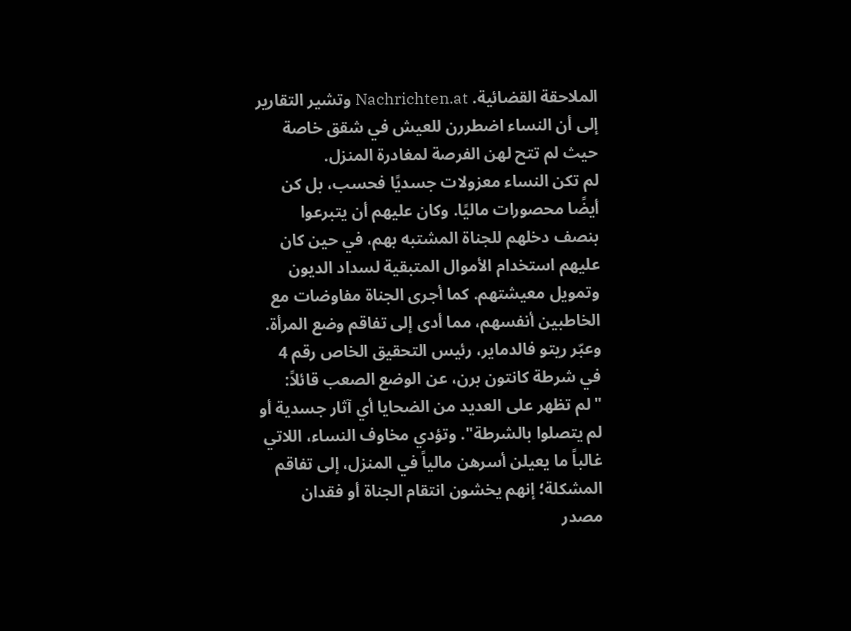الملاحقة القضائية. Nachrichten.at وتشير التقارير إلى أن النساء اضطررن للعيش في شقق خاصة حيث لم تتح لهن الفرصة لمغادرة المنزل.
لم تكن النساء معزولات جسديًا فحسب، بل كن أيضًا محصورات ماليًا. وكان عليهم أن يتبرعوا بنصف دخلهم للجناة المشتبه بهم، في حين كان عليهم استخدام الأموال المتبقية لسداد الديون وتمويل معيشتهم. كما أجرى الجناة مفاوضات مع الخاطبين أنفسهم، مما أدى إلى تفاقم وضع المرأة. وعبّر ريتو فالدماير، رئيس التحقيق الخاص رقم 4 في شرطة كانتون برن، عن الوضع الصعب قائلاً: "لم تظهر على العديد من الضحايا أي آثار جسدية أو لم يتصلوا بالشرطة". وتؤدي مخاوف النساء، اللاتي غالباً ما يعيلن أسرهن مالياً في المنزل، إلى تفاقم المشكلة؛ إنهم يخشون انتقام الجناة أو فقدان مصدر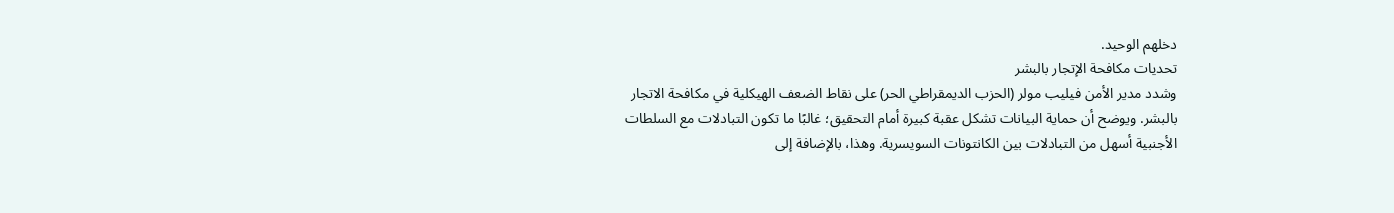دخلهم الوحيد.
تحديات مكافحة الإتجار بالبشر
وشدد مدير الأمن فيليب مولر (الحزب الديمقراطي الحر) على نقاط الضعف الهيكلية في مكافحة الاتجار بالبشر. ويوضح أن حماية البيانات تشكل عقبة كبيرة أمام التحقيق؛ غالبًا ما تكون التبادلات مع السلطات الأجنبية أسهل من التبادلات بين الكانتونات السويسرية. وهذا، بالإضافة إلى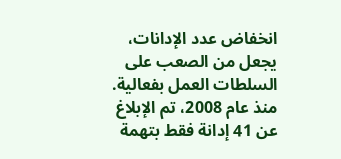انخفاض عدد الإدانات، يجعل من الصعب على السلطات العمل بفعالية. منذ عام 2008، تم الإبلاغ عن 41 إدانة فقط بتهمة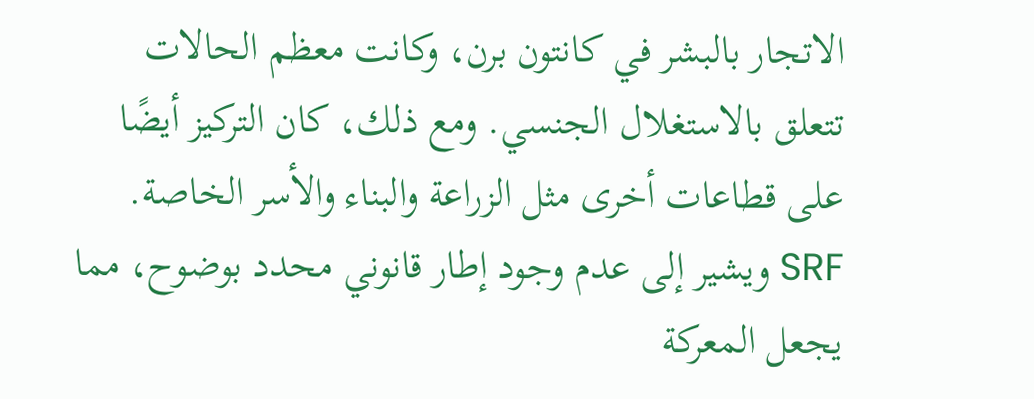الاتجار بالبشر في كانتون برن، وكانت معظم الحالات تتعلق بالاستغلال الجنسي. ومع ذلك، كان التركيز أيضًا على قطاعات أخرى مثل الزراعة والبناء والأسر الخاصة. SRF ويشير إلى عدم وجود إطار قانوني محدد بوضوح، مما يجعل المعركة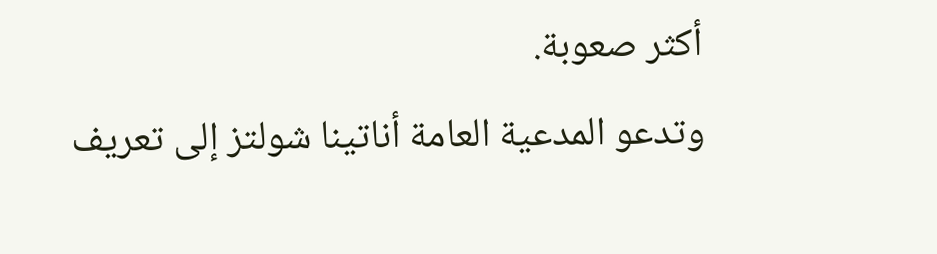أكثر صعوبة.
وتدعو المدعية العامة أناتينا شولتز إلى تعريف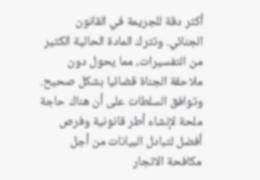أكثر دقة للجريمة في القانون الجنائي. وتترك المادة الحالية الكثير من التفسيرات، مما يحول دون ملاحقة الجناة قضائيا بشكل صحيح. وتوافق السلطات على أن هناك حاجة ملحة لإنشاء أطر قانونية وفرص أفضل لتبادل البيانات من أجل مكافحة الاتجار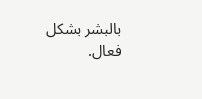بالبشر بشكل فعال.